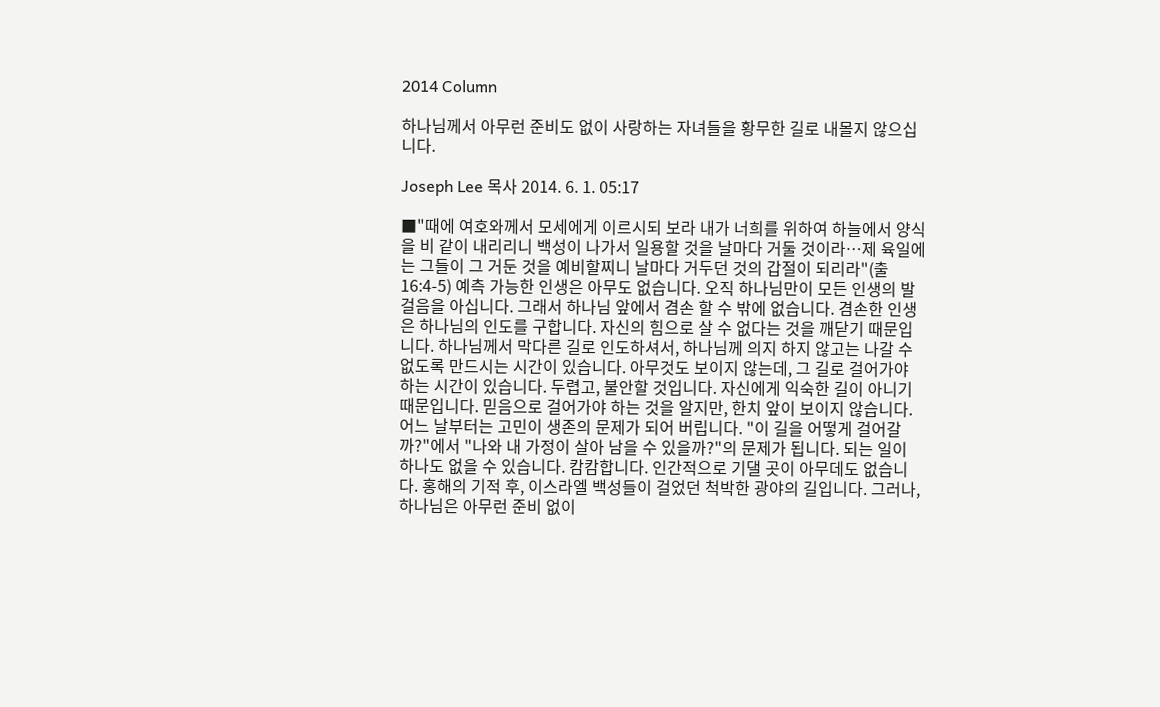2014 Column

하나님께서 아무런 준비도 없이 사랑하는 자녀들을 황무한 길로 내몰지 않으십니다.

Joseph Lee 목사 2014. 6. 1. 05:17

■"때에 여호와께서 모세에게 이르시되 보라 내가 너희를 위하여 하늘에서 양식을 비 같이 내리리니 백성이 나가서 일용할 것을 날마다 거둘 것이라…제 육일에는 그들이 그 거둔 것을 예비할찌니 날마다 거두던 것의 갑절이 되리라"(출16:4-5) 예측 가능한 인생은 아무도 없습니다. 오직 하나님만이 모든 인생의 발걸음을 아십니다. 그래서 하나님 앞에서 겸손 할 수 밖에 없습니다. 겸손한 인생은 하나님의 인도를 구합니다. 자신의 힘으로 살 수 없다는 것을 깨닫기 때문입니다. 하나님께서 막다른 길로 인도하셔서, 하나님께 의지 하지 않고는 나갈 수 없도록 만드시는 시간이 있습니다. 아무것도 보이지 않는데, 그 길로 걸어가야 하는 시간이 있습니다. 두렵고, 불안할 것입니다. 자신에게 익숙한 길이 아니기 때문입니다. 믿음으로 걸어가야 하는 것을 알지만, 한치 앞이 보이지 않습니다. 어느 날부터는 고민이 생존의 문제가 되어 버립니다. "이 길을 어떻게 걸어갈까?"에서 "나와 내 가정이 살아 남을 수 있을까?"의 문제가 됩니다. 되는 일이 하나도 없을 수 있습니다. 캄캄합니다. 인간적으로 기댈 곳이 아무데도 없습니다. 홍해의 기적 후, 이스라엘 백성들이 걸었던 척박한 광야의 길입니다. 그러나, 하나님은 아무런 준비 없이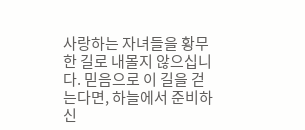사랑하는 자녀들을 황무한 길로 내몰지 않으십니다. 믿음으로 이 길을 걷는다면, 하늘에서 준비하신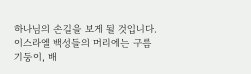하나님의 손길을 보게 될 것입니다. 이스라엘 백성들의 머리에는 구름 기둥이, 배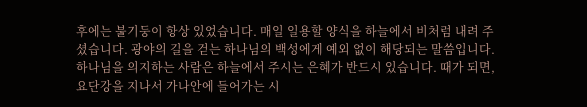후에는 불기둥이 항상 있었습니다. 매일 일용할 양식을 하늘에서 비처럼 내려 주셨습니다. 광야의 길을 걷는 하나님의 백성에게 예외 없이 해당되는 말씀입니다. 하나님을 의지하는 사람은 하늘에서 주시는 은혜가 반드시 있습니다. 때가 되면, 요단강을 지나서 가나안에 들어가는 시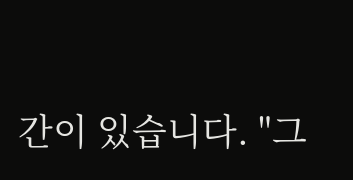간이 있습니다. "그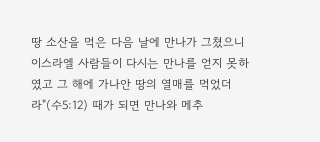땅 소산을 먹은 다음 날에 만나가 그쳤으니 이스라엘 사람들이 다시는 만나를 얻지 못하였고 그 해에 가나안 땅의 열매를 먹었더라"(수5:12) 때가 되면 만나와 메추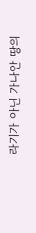라기가 아닌 가나안 땅의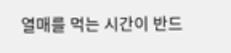열매를 먹는 시간이 반드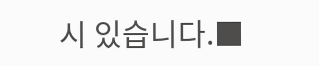시 있습니다.■